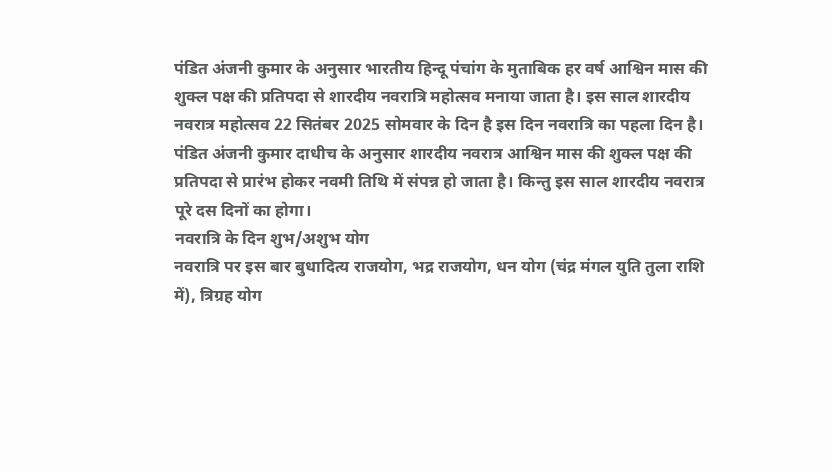पंडित अंजनी कुमार के अनुसार भारतीय हिन्दू पंचांग के मुताबिक हर वर्ष आश्विन मास की शुक्ल पक्ष की प्रतिपदा से शारदीय नवरात्रि महोत्सव मनाया जाता है। इस साल शारदीय नवरात्र महोत्सव 22 सितंबर 2025 सोमवार के दिन है इस दिन नवरात्रि का पहला दिन है।
पंडित अंजनी कुमार दाधीच के अनुसार शारदीय नवरात्र आश्विन मास की शुक्ल पक्ष की प्रतिपदा से प्रारंभ होकर नवमी तिथि में संपन्न हो जाता है। किन्तु इस साल शारदीय नवरात्र पूरे दस दिनों का होगा।
नवरात्रि के दिन शुभ/अशुभ योग
नवरात्रि पर इस बार बुधादित्य राजयोग, भद्र राजयोग, धन योग (चंद्र मंगल युति तुला राशि में), त्रिग्रह योग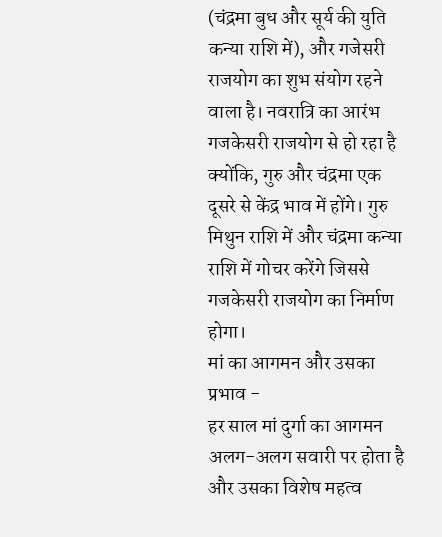(चंद्रमा बुध और सूर्य की युति कन्या राशि में), और गजेसरी राजयोग का शुभ संयोग रहने वाला है। नवरात्रि का आरंभ गजकेसरी राजयोग से हो रहा है क्योंकि, गुरु और चंद्रमा एक दूसरे से केंद्र भाव में होंगे। गुरु मिथुन राशि में और चंद्रमा कन्या राशि में गोचर करेंगे जिससे गजकेसरी राजयोग का निर्माण होगा।
मां का आगमन और उसका प्रभाव -
हर साल मां दुर्गा का आगमन अलग-अलग सवारी पर होता है और उसका विशेष महत्व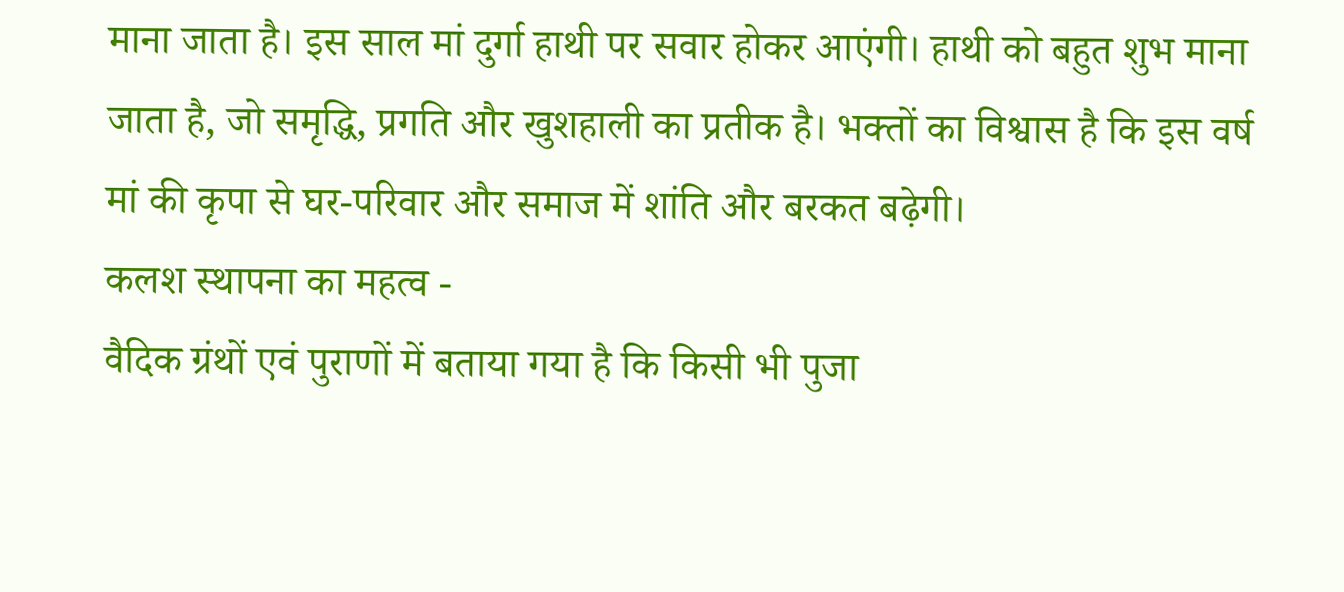माना जाता है। इस साल मां दुर्गा हाथी पर सवार होकर आएंगी। हाथी को बहुत शुभ माना जाता है, जो समृद्धि, प्रगति और खुशहाली का प्रतीक है। भक्तों का विश्वास है कि इस वर्ष मां की कृपा से घर-परिवार और समाज में शांति और बरकत बढ़ेगी।
कलश स्थापना का महत्व -
वैदिक ग्रंथों एवं पुराणों में बताया गया है कि किसी भी पुजा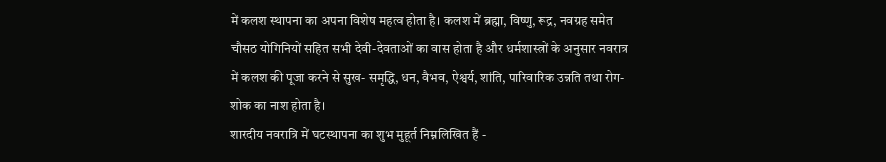में कलश स्थापना का अपना विशेष महत्व होता है। कलश में ब्रह्मा, विष्णु, रूद्र, नवग्रह समेत चौसठ योगिनियों सहित सभी देवी-देवताओं का वास होता है और धर्मशास्त्रों के अनुसार नवरात्र में कलश की पूजा करने से सुख- समृद्धि, धन, वैभव, ऐश्वर्य, शांति, पारिवारिक उन्नति तथा रोग-शोक का नाश होता है।
शारदीय नवरात्रि में घटस्थापना का शुभ मुहूर्त निम्नलिखित हैं -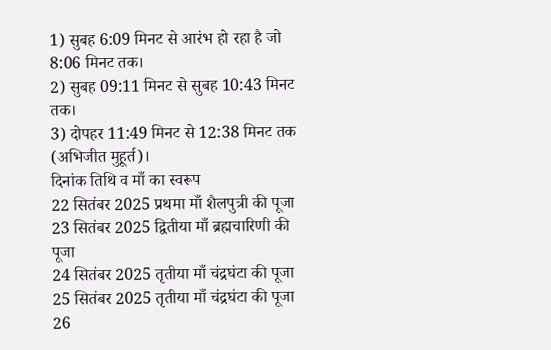1) सुबह 6:09 मिनट से आरंभ हो रहा है जो 8:06 मिनट तक।
2) सुबह 09:11 मिनट से सुबह 10:43 मिनट तक।
3) दोपहर 11:49 मिनट से 12:38 मिनट तक (अभिजीत मुहूर्त)।
दिनांक तिथि व माँ का स्वरूप
22 सितंबर 2025 प्रथमा माँ शैलपुत्री की पूजा
23 सितंबर 2025 द्वितीया माँ ब्रह्मचारिणी की पूजा
24 सितंबर 2025 तृतीया माँ चंद्रघंटा की पूजा
25 सितंबर 2025 तृतीया माँ चंद्रघंटा की पूजा
26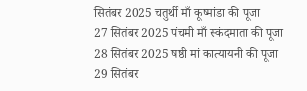सितंबर 2025 चतुर्थी माँ कूष्मांडा की पूजा
27 सितंबर 2025 पंचमी माँ स्कंदमाता की पूजा
28 सितंबर 2025 षष्ठी मां कात्यायनी की पूजा
29 सितंबर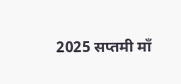2025 सप्तमी माँ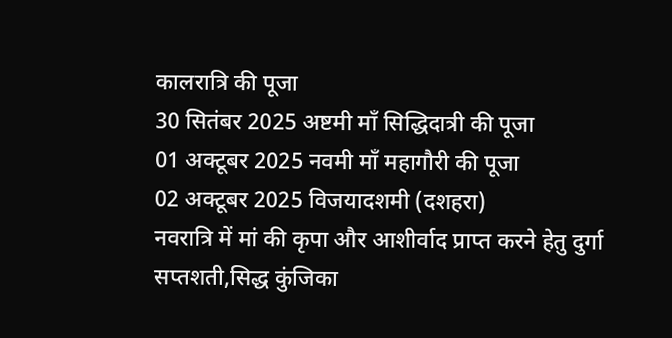कालरात्रि की पूजा
30 सितंबर 2025 अष्टमी माँ सिद्धिदात्री की पूजा
01 अक्टूबर 2025 नवमी माँ महागौरी की पूजा
02 अक्टूबर 2025 विजयादशमी (दशहरा)
नवरात्रि में मां की कृपा और आशीर्वाद प्राप्त करने हेतु दुर्गा सप्तशती,सिद्ध कुंजिका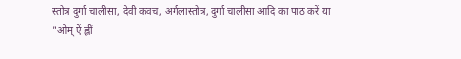स्तोत्र दुर्गा चालीसा, देवी कवच, अर्गलास्तोत्र, दुर्गा चालीसा आदि का पाठ करें या
"ओम् ऐं ह्लीं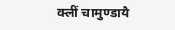क्लीं चामुण्डायै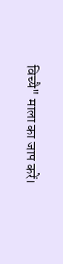विच्यै" माला का जाप करें।